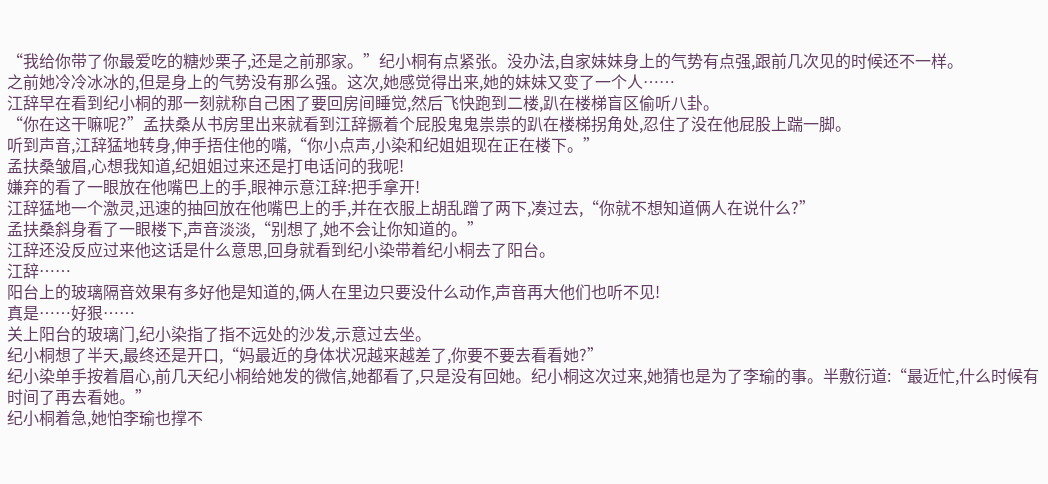“我给你带了你最爱吃的糖炒栗子,还是之前那家。”纪小桐有点紧张。没办法,自家妹妹身上的气势有点强,跟前几次见的时候还不一样。
之前她冷冷冰冰的,但是身上的气势没有那么强。这次,她感觉得出来,她的妹妹又变了一个人……
江辞早在看到纪小桐的那一刻就称自己困了要回房间睡觉,然后飞快跑到二楼,趴在楼梯盲区偷听八卦。
“你在这干嘛呢?”孟扶桑从书房里出来就看到江辞撅着个屁股鬼鬼祟祟的趴在楼梯拐角处,忍住了没在他屁股上踹一脚。
听到声音,江辞猛地转身,伸手捂住他的嘴,“你小点声,小染和纪姐姐现在正在楼下。”
孟扶桑皱眉,心想我知道,纪姐姐过来还是打电话问的我呢!
嫌弃的看了一眼放在他嘴巴上的手,眼神示意江辞:把手拿开!
江辞猛地一个激灵,迅速的抽回放在他嘴巴上的手,并在衣服上胡乱蹭了两下,凑过去,“你就不想知道俩人在说什么?”
孟扶桑斜身看了一眼楼下,声音淡淡,“别想了,她不会让你知道的。”
江辞还没反应过来他这话是什么意思,回身就看到纪小染带着纪小桐去了阳台。
江辞……
阳台上的玻璃隔音效果有多好他是知道的,俩人在里边只要没什么动作,声音再大他们也听不见!
真是……好狠……
关上阳台的玻璃门,纪小染指了指不远处的沙发,示意过去坐。
纪小桐想了半天,最终还是开口,“妈最近的身体状况越来越差了,你要不要去看看她?”
纪小染单手按着眉心,前几天纪小桐给她发的微信,她都看了,只是没有回她。纪小桐这次过来,她猜也是为了李瑜的事。半敷衍道:“最近忙,什么时候有时间了再去看她。”
纪小桐着急,她怕李瑜也撑不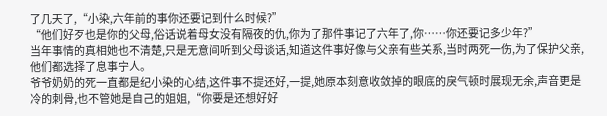了几天了,“小染,六年前的事你还要记到什么时候?”
“他们好歹也是你的父母,俗话说着母女没有隔夜的仇,你为了那件事记了六年了,你……你还要记多少年?”
当年事情的真相她也不清楚,只是无意间听到父母谈话,知道这件事好像与父亲有些关系,当时两死一伤,为了保护父亲,他们都选择了息事宁人。
爷爷奶奶的死一直都是纪小染的心结,这件事不提还好,一提,她原本刻意收敛掉的眼底的戾气顿时展现无余,声音更是冷的刺骨,也不管她是自己的姐姐,“你要是还想好好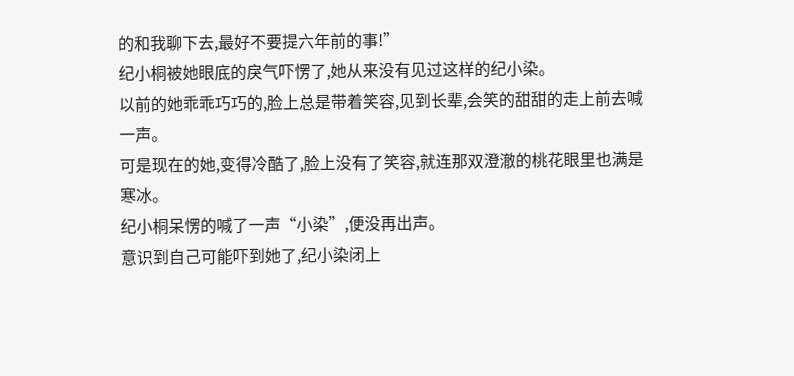的和我聊下去,最好不要提六年前的事!”
纪小桐被她眼底的戾气吓愣了,她从来没有见过这样的纪小染。
以前的她乖乖巧巧的,脸上总是带着笑容,见到长辈,会笑的甜甜的走上前去喊一声。
可是现在的她,变得冷酷了,脸上没有了笑容,就连那双澄澈的桃花眼里也满是寒冰。
纪小桐呆愣的喊了一声“小染”,便没再出声。
意识到自己可能吓到她了,纪小染闭上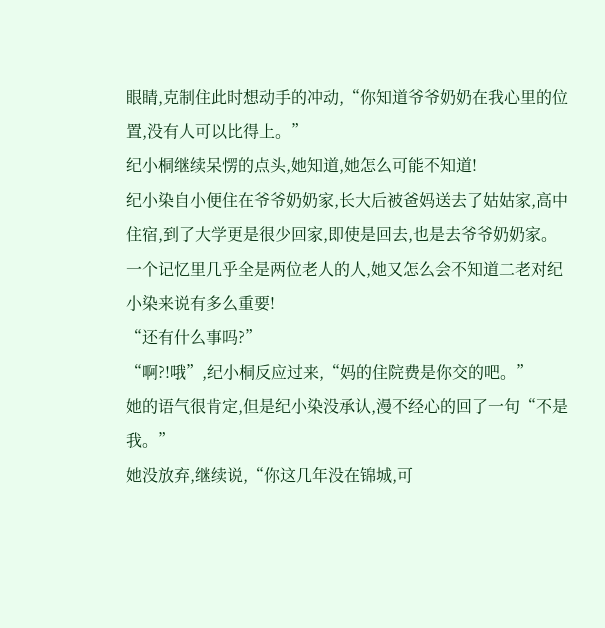眼睛,克制住此时想动手的冲动,“你知道爷爷奶奶在我心里的位置,没有人可以比得上。”
纪小桐继续呆愣的点头,她知道,她怎么可能不知道!
纪小染自小便住在爷爷奶奶家,长大后被爸妈送去了姑姑家,高中住宿,到了大学更是很少回家,即使是回去,也是去爷爷奶奶家。
一个记忆里几乎全是两位老人的人,她又怎么会不知道二老对纪小染来说有多么重要!
“还有什么事吗?”
“啊?!哦”,纪小桐反应过来,“妈的住院费是你交的吧。”
她的语气很肯定,但是纪小染没承认,漫不经心的回了一句“不是我。”
她没放弃,继续说,“你这几年没在锦城,可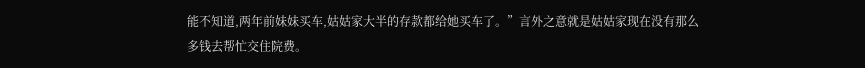能不知道,两年前妹妹买车,姑姑家大半的存款都给她买车了。”言外之意就是姑姑家现在没有那么多钱去帮忙交住院费。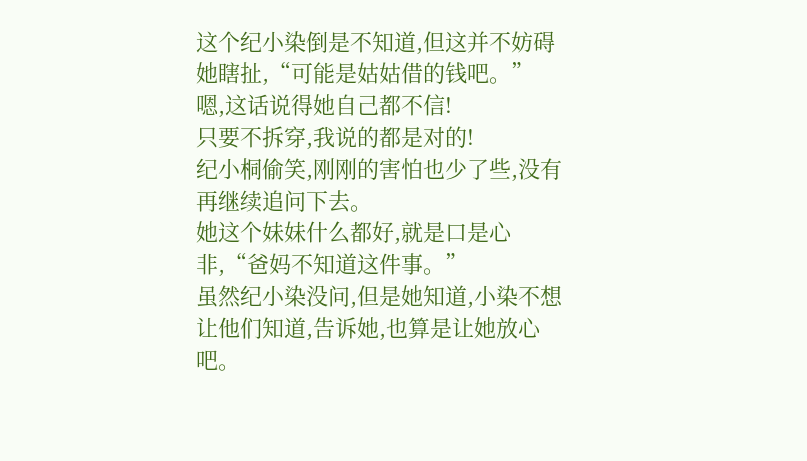这个纪小染倒是不知道,但这并不妨碍她瞎扯,“可能是姑姑借的钱吧。”
嗯,这话说得她自己都不信!
只要不拆穿,我说的都是对的!
纪小桐偷笑,刚刚的害怕也少了些,没有再继续追问下去。
她这个妹妹什么都好,就是口是心非,“爸妈不知道这件事。”
虽然纪小染没问,但是她知道,小染不想让他们知道,告诉她,也算是让她放心吧。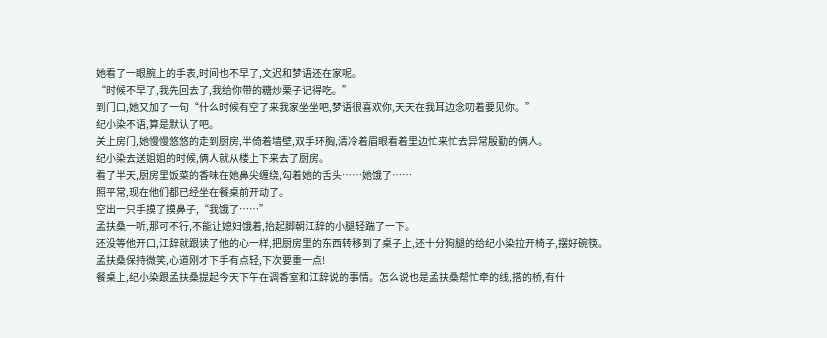她看了一眼腕上的手表,时间也不早了,文迟和梦语还在家呢。
“时候不早了,我先回去了,我给你带的糖炒栗子记得吃。”
到门口,她又加了一句“什么时候有空了来我家坐坐吧,梦语很喜欢你,天天在我耳边念叨着要见你。”
纪小染不语,算是默认了吧。
关上房门,她慢慢悠悠的走到厨房,半倚着墙壁,双手环胸,清冷着眉眼看着里边忙来忙去异常殷勤的俩人。
纪小染去送姐姐的时候,俩人就从楼上下来去了厨房。
看了半天,厨房里饭菜的香味在她鼻尖缠绕,勾着她的舌头……她饿了……
照平常,现在他们都已经坐在餐桌前开动了。
空出一只手摸了摸鼻子,“我饿了……”
孟扶桑一听,那可不行,不能让媳妇饿着,抬起脚朝江辞的小腿轻踹了一下。
还没等他开口,江辞就跟读了他的心一样,把厨房里的东西转移到了桌子上,还十分狗腿的给纪小染拉开椅子,摆好碗筷。
孟扶桑保持微笑,心道刚才下手有点轻,下次要重一点!
餐桌上,纪小染跟孟扶桑提起今天下午在调香室和江辞说的事情。怎么说也是孟扶桑帮忙牵的线,搭的桥,有什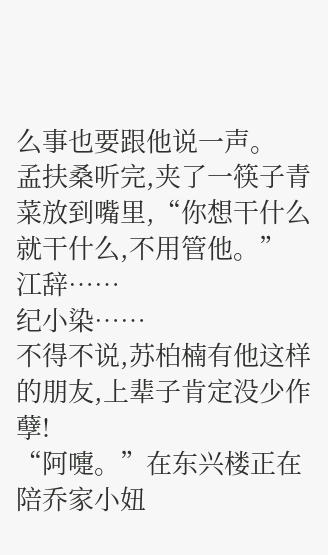么事也要跟他说一声。
孟扶桑听完,夹了一筷子青菜放到嘴里,“你想干什么就干什么,不用管他。”
江辞……
纪小染……
不得不说,苏柏楠有他这样的朋友,上辈子肯定没少作孽!
“阿嚏。”在东兴楼正在陪乔家小妞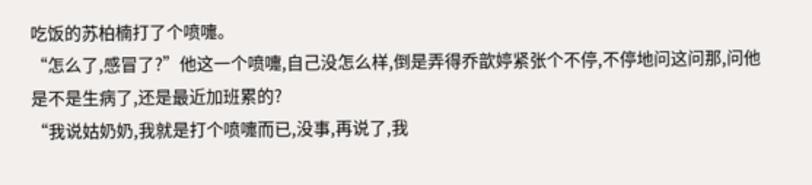吃饭的苏柏楠打了个喷嚏。
“怎么了,感冒了?”他这一个喷嚏,自己没怎么样,倒是弄得乔歆婷紧张个不停,不停地问这问那,问他是不是生病了,还是最近加班累的?
“我说姑奶奶,我就是打个喷嚏而已,没事,再说了,我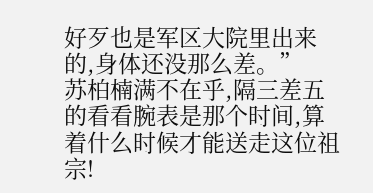好歹也是军区大院里出来的,身体还没那么差。”
苏柏楠满不在乎,隔三差五的看看腕表是那个时间,算着什么时候才能送走这位祖宗!